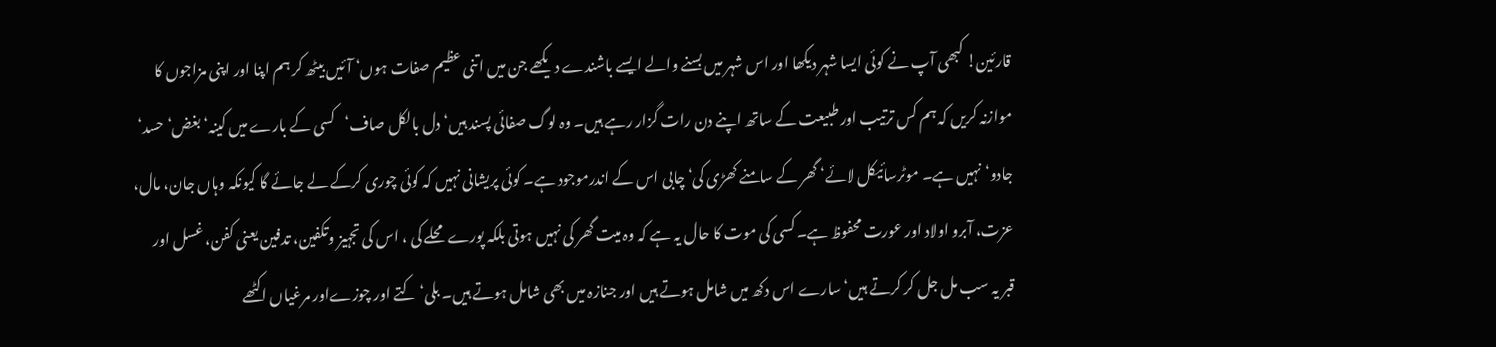قارئین! کبھی آپ نے کوئی ایسا شہر دیکھا اور اس شہر میں بسنے والے ایسے باشندے دیکھے جن میں اتنی عظیم صفات ہوں‘ آئیں بیٹھ کر ہم اپنا اور اپنی مزاجوں کا موازنہ کریں کہ ہم کس ترتیب اور طبیعت کے ساتھ اپنے دن رات گزار رہے ہیں۔ وہ لوگ صفائی پسند ہیں‘ دل بالکل صاف‘کسی کے بارے میں کینہ‘ بغض‘ حسد‘ جادو‘ نہیں ہے۔ موٹرسائیکل لائے‘ گھر کے سامنے کھڑی کی‘ چابی اس کے اندرموجود ہے۔ کوئی پریشانی نہیں کہ کوئی چوری کرکے لے جائے گا کیونکہ وہاں جان، مال، عزت، آبرو اولاد اور عورت محفوظ ہے۔ کسی کی موت کا حال یہ ہے کہ وہ میت گھر کی نہیں ہوتی بلکہ پورے محلے کی ، اس کی تجہیز وتکفین، تدفین یعنی کفن، غسل اور قبر یہ سب مل جل کر کرتے ہیں‘ سارے اس دکھ میں شامل ہوتے ہیں اور جنازہ میں بھی شامل ہوتے ہیں۔ بلی‘ کتے اور چوزےاور مرغیاں اکٹھے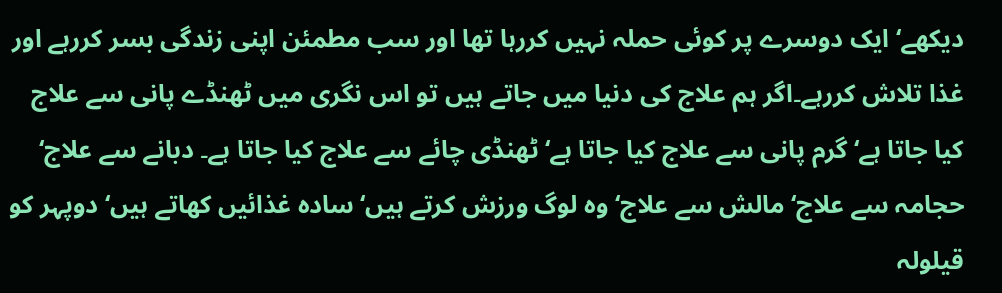دیکھے‘ ایک دوسرے پر کوئی حملہ نہیں کررہا تھا اور سب مطمئن اپنی زندگی بسر کررہے اور غذا تلاش کررہے۔اگر ہم علاج کی دنیا میں جاتے ہیں تو اس نگری میں ٹھنڈے پانی سے علاج کیا جاتا ہے‘ گرم پانی سے علاج کیا جاتا ہے‘ ٹھنڈی چائے سے علاج کیا جاتا ہے۔ دبانے سے علاج‘ حجامہ سے علاج‘ مالش سے علاج‘ وہ لوگ ورزش کرتے ہیں‘ سادہ غذائیں کھاتے ہیں‘ دوپہر کو قیلولہ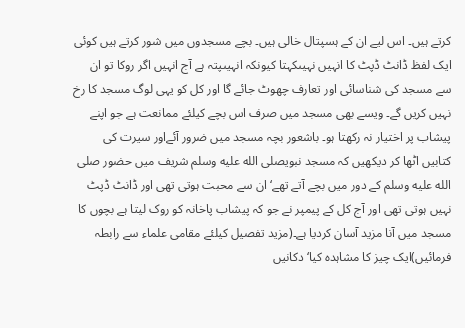کرتے ہیں۔ اس لیے ان کے ہسپتال خالی ہیں۔ بچے مسجدوں میں شور کرتے ہیں کوئی ایک لفظ ڈانٹ ڈپٹ کا انہیں نہیںکہتا کیونکہ انہیںپتہ ہے آج انہیں اگر روکا تو ان سے مسجد کی شناسائی اور تعارف چھوٹ جائے گا اور کل کو یہی لوگ مسجد کا رخ نہیں کریں گے۔ ویسے بھی مسجد میں صرف اس بچے کیلئے ممانعت ہے جو اپنے پیشاب پر اختیار نہ رکھتا ہو۔ باشعور بچہ مسجد میں ضرور آئےاور سیرت کی کتابیں اٹھا کر دیکھیں کہ مسجد نبویصلى الله عليه وسلم شریف میں حضور صلى الله عليه وسلم کے دور میں بچے آتے تھے‘ ان سے محبت ہوتی تھی اور ڈانٹ ڈپٹ نہیں ہوتی تھی اور آج کل کے پیمپر نے جو کہ پیشاب پاخانہ کو روک لیتا ہے بچوں کا مسجد میں آنا مزید آسان کردیا ہے۔(مزید تفصیل کیلئے مقامی علماء سے رابطہ فرمائیں)ایک چیز کا مشاہدہ کیا‘ دکانیں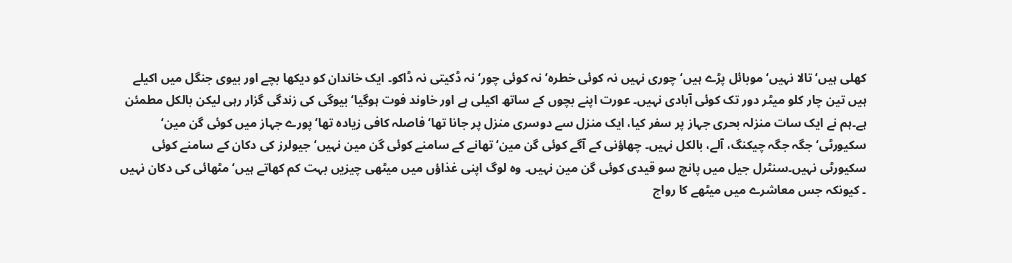کھلی ہیں‘ تالا نہیں‘ موبائل پڑے ہیں‘ چوری نہیں نہ کوئی خطرہ‘ نہ کوئی چور‘ نہ ڈکیتی نہ ڈاکو۔ ایک خاندان کو دیکھا بچے اور بیوی جنگل میں اکیلے ہیں تین چار کلو میٹر دور تک کوئی آبادی نہیں۔ عورت اپنے بچوں کے ساتھ اکیلی ہے اور خاوند فوت ہوگیا‘ بیوگی کی زندگی گزار رہی لیکن بالکل مطمئن ہے۔ہم نے ایک سات منزلہ بحری جہاز پر سفر کیا، ایک منزل سے دوسری منزل پر جانا تھا‘ فاصلہ کافی زیادہ تھا‘ پورے جہاز میں کوئی گن مین‘ سکیورٹی‘ جگہ جگہ چیکنگ، آلے، بالکل نہیں۔ چھاؤنی کے آگے کوئی گن مین‘ تھانے کے سامنے کوئی گن مین نہیں‘ جیولرز کی دکان کے سامنے کوئی سکیورٹی نہیں۔سنٹرل جیل میں پانچ سو قیدی کوئی گن مین نہیں۔ وہ لوگ اپنی غذاؤں میں میٹھی چیزیں بہت کم کھاتے ہیں‘ مٹھائی کی دکان نہیں ۔ کیونکہ جس معاشرے میں میٹھے کا رواج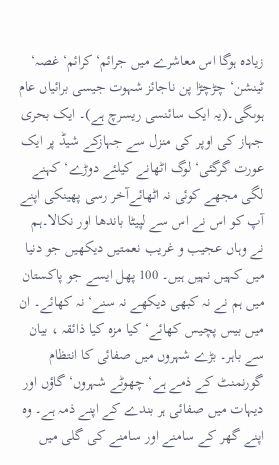زیادہ ہوگا اس معاشرے میں جرائم‘کرائم‘ غصہ‘ ٹینشن‘ چڑچڑا پن ناجائز شہوت جیسی برائیاں عام ہوںگی۔(یہ ایک سائنسی ریسرچ ہے)۔ ایک بحری جہاز کی اوپر کی منزل سے جہازکے شیڈ پر ایک عورت گرگئی‘ لوگ اٹھانے کیلئے دوڑے‘ کہنے لگی مجھے کوئی نہ اٹھائےآخر رسی پھینکی اپنے آپ کو اس نے اس سے لپیٹا باندھا اور نکالا۔ہم نے وہاں عجیب و غریب نعمتیں دیکھیں جو دنیا میں کہیں نہیں ہیں۔ 100 پھل ایسے جو پاکستان میں ہم نے نہ کبھی دیکھے نہ سنے‘ نہ کھائے۔ ان میں بیس پچیس کھائے‘ کیا مزہ کیا ذائقہ ، بیان سے باہر۔ بڑے شہروں میں صفائی کا انتظام گورنمنٹ کے ذمے ہے‘ چھوٹے شہروں‘ گاؤں اور دیہات میں صفائی ہر بندے کے اپنے ذمہ ہے۔ وہ اپنے گھر کے سامنے اور سامنے کی گلی میں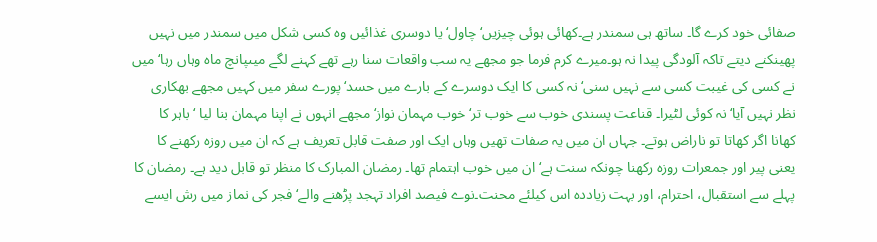صفائی خود کرے گا۔ ساتھ ہی سمندر ہے۔کھائی ہوئی چیزیں‘ چاول‘ یا دوسری غذائیں وہ کسی شکل میں سمندر میں نہیں پھینکنے دیتے تاکہ آلودگی پیدا نہ ہو۔میرے کرم فرما جو مجھے یہ سب واقعات سنا رہے تھے کہنے لگے میںپانچ ماہ وہاں رہا‘ میں نے کسی کی غیبت کسی سے نہیں سنی‘ نہ کسی کا ایک دوسرے کے بارے میں حسد‘ پورے سفر میں کہیں مجھے بھکاری نظر نہیں آیا‘ نہ کوئی لٹیرا۔ قناعت پسندی خوب سے خوب تر‘ خوب مہمان نواز‘ مجھے انہوں نے اپنا مہمان بنا لیا ‘ باہر کا کھانا اگر کھاتا تو ناراض ہوتے۔ جہاں ان میں یہ صفات تھیں وہاں ایک اور صفت قابل تعریف ہے کہ ان میں روزہ رکھنے کا یعنی پیر اور جمعرات روزہ رکھنا چونکہ سنت ہے‘ ان میں خوب اہتمام تھا۔ رمضان المبارک کا منظر تو قابل دید ہے۔ رمضان کا پہلے سے استقبال، احترام، اور بہت زیاددہ اس کیلئے محنت۔نوے فیصد افراد تہجد پڑھنے والے‘ فجر کی نماز میں رش ایسے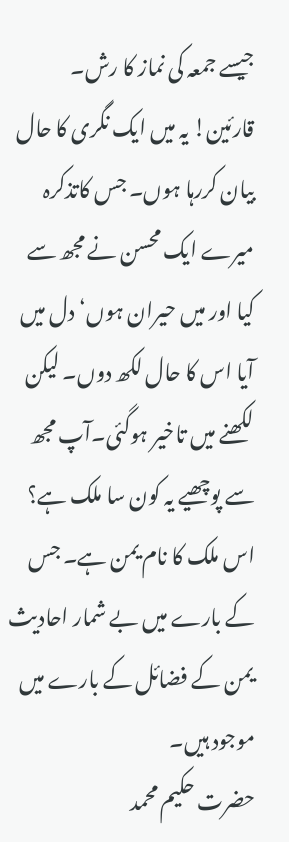جیسے جمعہ کی نماز کا رش۔ قارئین! یہ میں ایک نگری کا حال بیان کررہا ہوں۔ جس کاتذکرہ میرے ایک محسن نے مجھ سے کیا اور میں حیران ہوں‘دل میں آیا اس کا حال لکھ دوں۔ لیکن لکھنے میں تاخیر ہوگئی۔آپ مجھ سے پوچھیے یہ کون سا ملک ہے؟ اس ملک کا نام یمن ہے۔ جس کے بارے میں بے شمار احادیث یمن کے فضائل کے بارے میں موجود ہیں۔
حضرت حکیم محمد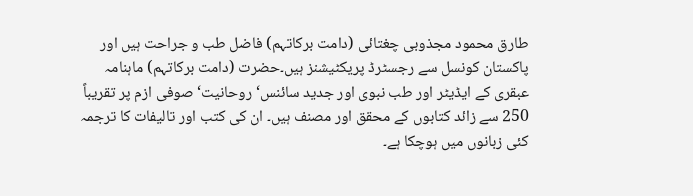طارق محمود مجذوبی چغتائی (دامت برکاتہم) فاضل طب و جراحت ہیں اور پاکستان کونسل سے رجسٹرڈ پریکٹیشنز ہیں۔حضرت (دامت برکاتہم) ماہنامہ عبقری کے ایڈیٹر اور طب نبوی اور جدید سائنس‘ روحانیت‘ صوفی ازم پر تقریباً 250 سے زائد کتابوں کے محقق اور مصنف ہیں۔ ان کی کتب اور تالیفات کا ترجمہ کئی زبانوں میں ہوچکا ہے۔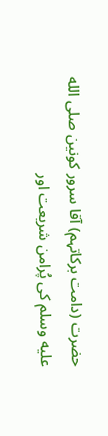حضرت (دامت برکاتہم) آقا سرور کونین صلى الله عليه وسلم کی پُرامن شریعت اور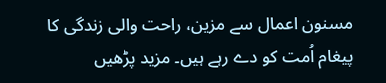مسنون اعمال سے مزین، راحت والی زندگی کا پیغام اُمت کو دے رہے ہیں۔ مزید پڑھیں